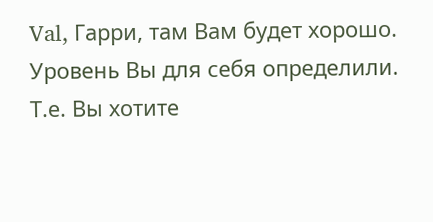Val, Гарри, там Вам будет хорошо. Уровень Вы для себя определили.
Т.е. Вы хотите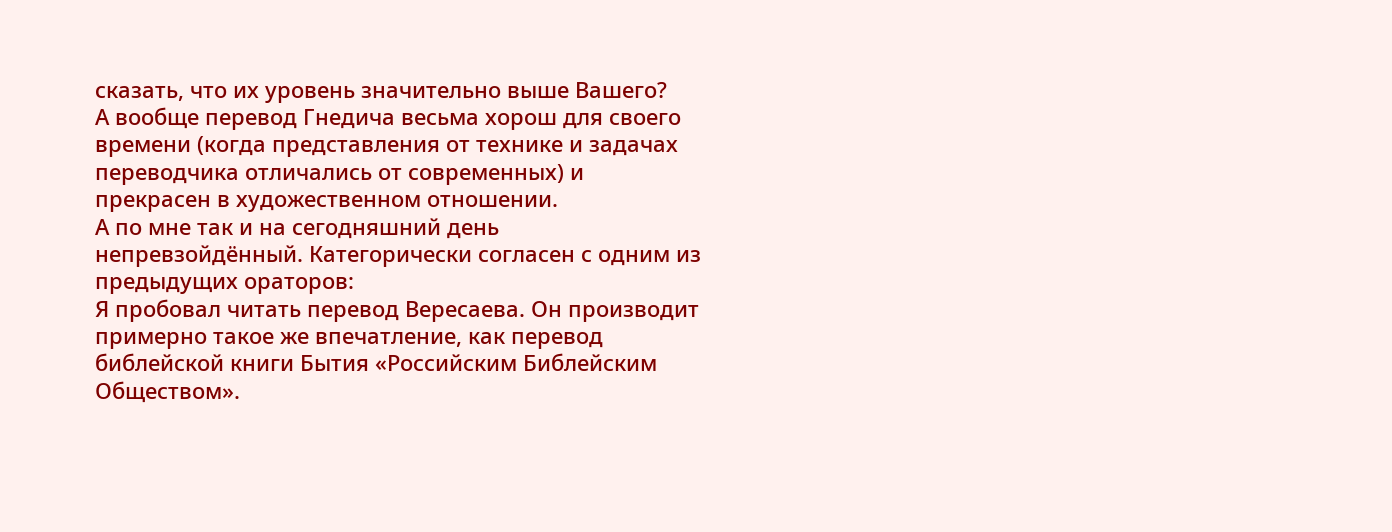сказать, что их уровень значительно выше Вашего?
А вообще перевод Гнедича весьма хорош для своего времени (когда представления от технике и задачах переводчика отличались от современных) и прекрасен в художественном отношении.
А по мне так и на сегодняшний день непревзойдённый. Категорически согласен с одним из предыдущих ораторов:
Я пробовал читать перевод Вересаева. Он производит примерно такое же впечатление, как перевод библейской книги Бытия «Российским Библейским Обществом».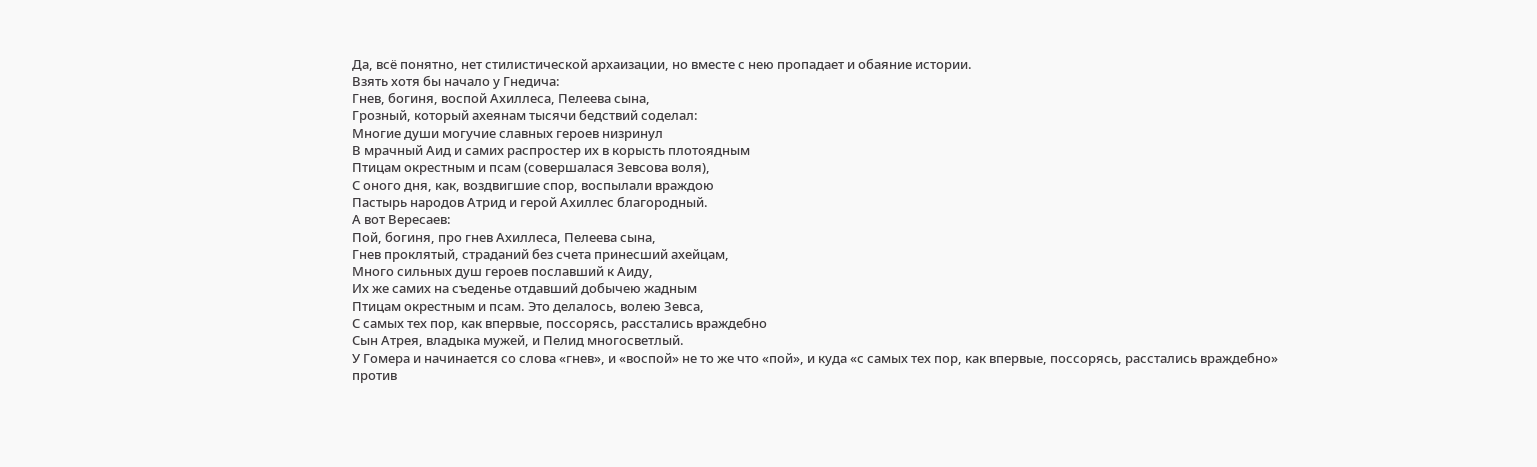Да, всё понятно, нет стилистической архаизации, но вместе с нею пропадает и обаяние истории.
Взять хотя бы начало у Гнедича:
Гнев, богиня, воспой Ахиллеса, Пелеева сына,
Грозный, который ахеянам тысячи бедствий соделал:
Многие души могучие славных героев низринул
В мрачный Аид и самих распростер их в корысть плотоядным
Птицам окрестным и псам (совершалася Зевсова воля),
С оного дня, как, воздвигшие спор, воспылали враждою
Пастырь народов Атрид и герой Ахиллес благородный.
А вот Вересаев:
Пой, богиня, про гнев Ахиллеса, Пелеева сына,
Гнев проклятый, страданий без счета принесший ахейцам,
Много сильных душ героев пославший к Аиду,
Их же самих на съеденье отдавший добычею жадным
Птицам окрестным и псам. Это делалось, волею Зевса,
С самых тех пор, как впервые, поссорясь, расстались враждебно
Сын Атрея, владыка мужей, и Пелид многосветлый.
У Гомера и начинается со слова «гнев», и «воспой» не то же что «пой», и куда «с самых тех пор, как впервые, поссорясь, расстались враждебно» против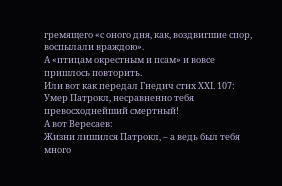гремящего «с оного дня, как, воздвигшие спор, воспылали враждою».
А «птицам окрестным и псам» и вовсе пришлось повторить.
Или вот как передал Гнедич стих XXI. 107:
Умер Патрокл, несравненно тебя превосходнейший смертный!
А вот Вересаев:
Жизни лишился Патрокл, – а ведь был тебя много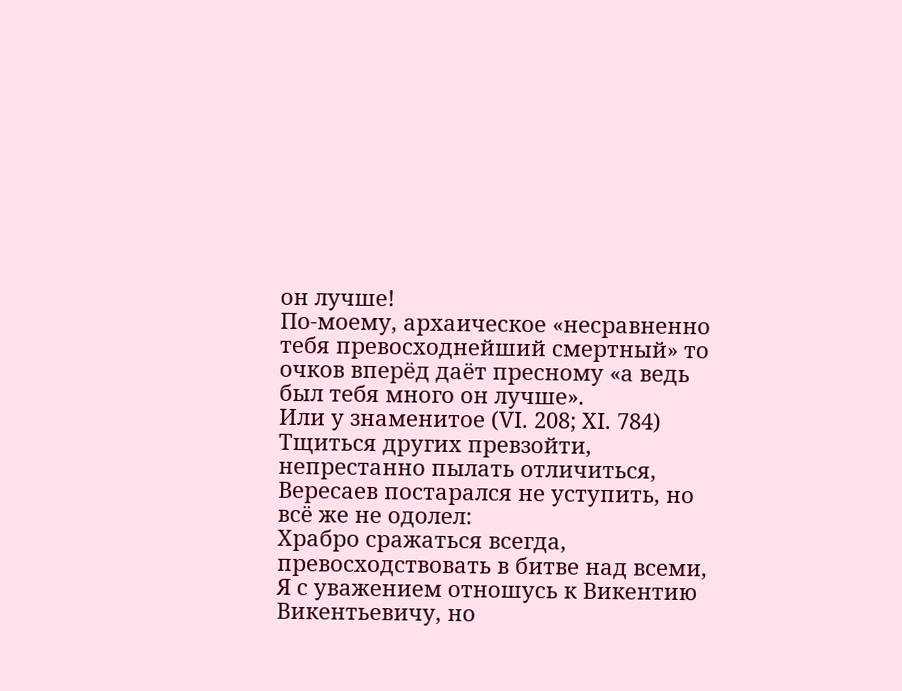он лучше!
По-моему, архаическое «несравненно тебя превосходнейший смертный» то очков вперёд даёт пресному «а ведь был тебя много он лучше».
Или у знаменитое (VI. 208; XI. 784)
Тщиться других превзойти, непрестанно пылать отличиться,
Вересаев постарался не уступить, но всё же не одолел:
Храбро сражаться всегда, превосходствовать в битве над всеми,
Я с уважением отношусь к Викентию Викентьевичу, но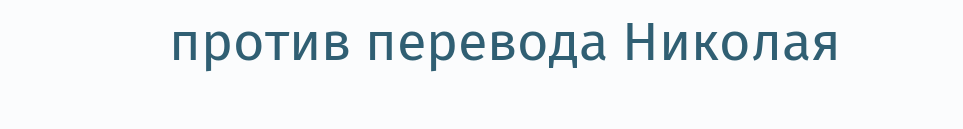против перевода Николая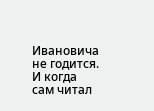Ивановича не годится. И когда сам читал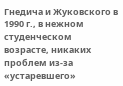Гнедича и Жуковского в 1990 г., в нежном студенческом возрасте, никаких проблем из-за «устаревшего»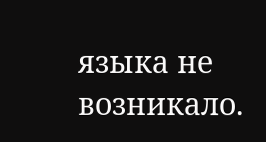языка не возникало.